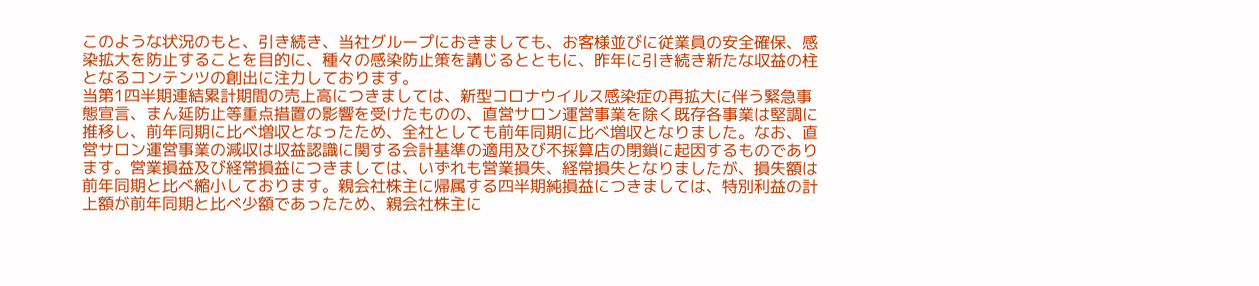このような状況のもと、引き続き、当社グループにおきましても、お客様並びに従業員の安全確保、感染拡大を防止することを目的に、種々の感染防止策を講じるとともに、昨年に引き続き新たな収益の柱となるコンテンツの創出に注力しております。
当第1四半期連結累計期間の売上高につきましては、新型コロナウイルス感染症の再拡大に伴う緊急事態宣言、まん延防止等重点措置の影響を受けたものの、直営サロン運営事業を除く既存各事業は堅調に推移し、前年同期に比べ増収となったため、全社としても前年同期に比べ増収となりました。なお、直営サロン運営事業の減収は収益認識に関する会計基準の適用及び不採算店の閉鎖に起因するものであります。営業損益及び経常損益につきましては、いずれも営業損失、経常損失となりましたが、損失額は前年同期と比べ縮小しております。親会社株主に帰属する四半期純損益につきましては、特別利益の計上額が前年同期と比べ少額であったため、親会社株主に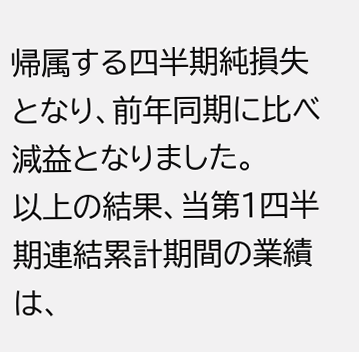帰属する四半期純損失となり、前年同期に比べ減益となりました。
以上の結果、当第1四半期連結累計期間の業績は、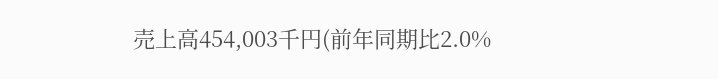売上高454,003千円(前年同期比2.0%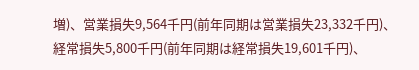増)、営業損失9,564千円(前年同期は営業損失23,332千円)、経常損失5,800千円(前年同期は経常損失19,601千円)、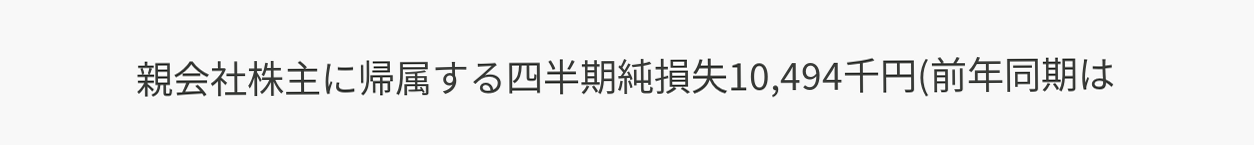親会社株主に帰属する四半期純損失10,494千円(前年同期は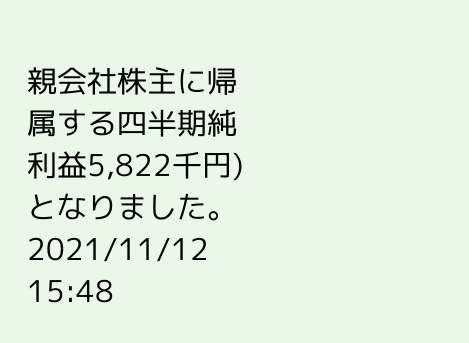親会社株主に帰属する四半期純利益5,822千円)となりました。
2021/11/12 15:48